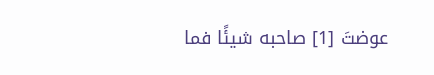عوضتَ [1] صاحبه شيئًا فما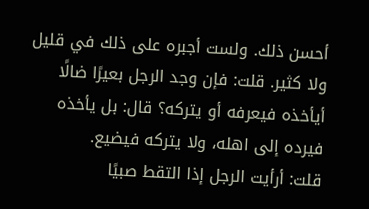أحسن ذلك. ولست أجبره على ذلك في قليل ولا كثير. قلت: فإن وجد الرجل بعيرًا ضالًا أيأخذه فيعرفه أو يتركه؟ قال: بل يأخذه فيرده إلى اهله، ولا يتركه فيضيع.
قلت: أرأيت الرجل إذا التقط صبيًا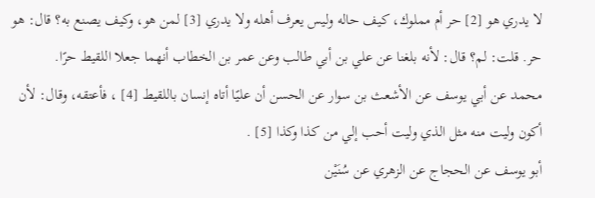لا يدري هو [2] حر أم مملوك، كيف حاله وليس يعرف أهله ولا يدري [3] لمن هو، وكيف يصنع به؟ قال: هو حر. قلت: لم؟ قال: لأنه بلغنا عن علي بن أبي طالب وعن عمر بن الخطاب أنهما جعلا اللقيط حرًا.
محمد عن أبي يوسف عن الأشعث بن سوار عن الحسن أن عليًا أتاه إنسان باللقيط [4] ، فأعتقه، وقال: لأن أكون وليت منه مثل الذي وليت أحب إلي من كذا وكذا [5] .
أبو يوسف عن الحجاج عن الزهري عن سُنَيْن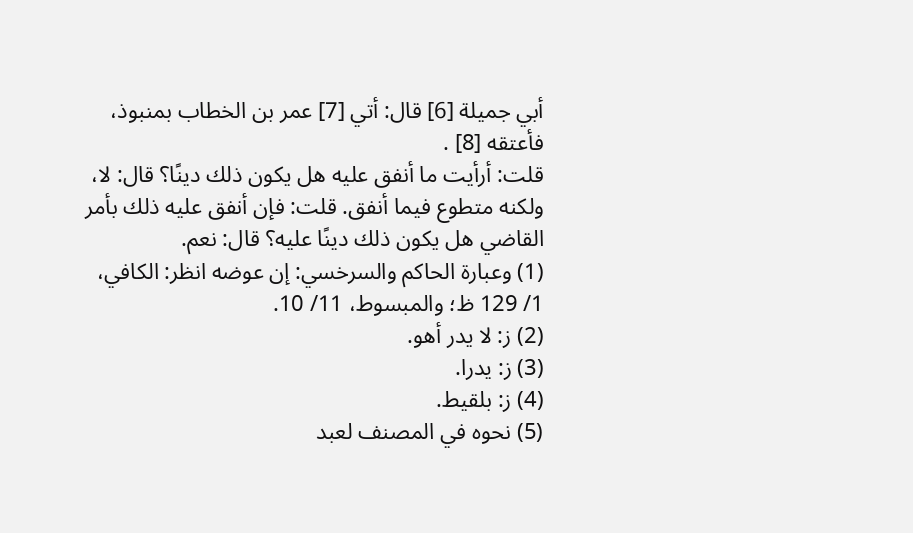أبي جميلة [6] قال: أتي [7] عمر بن الخطاب بمنبوذ، فأعتقه [8] .
قلت: أرأيت ما أنفق عليه هل يكون ذلك دينًا؟ قال: لا، ولكنه متطوع فيما أنفق. قلت: فإن أنفق عليه ذلك بأمر القاضي هل يكون ذلك دينًا عليه؟ قال: نعم.
(1) وعبارة الحاكم والسرخسي: إن عوضه انظر: الكافي، 1/ 129 ظ؛ والمبسوط، 11/ 10.
(2) ز: لا يدر أهو.
(3) ز: يدرا.
(4) ز: بلقيط.
(5) نحوه في المصنف لعبد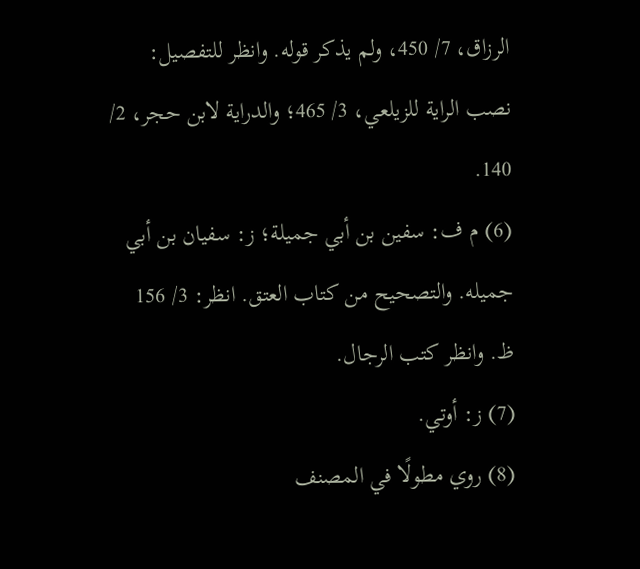الرزاق، 7/ 450، ولم يذكر قوله. وانظر للتفصيل: نصب الراية للزيلعي، 3/ 465؛ والدراية لابن حجر، 2/ 140.
(6) م ف: سفين بن أبي جميلة؛ ز: سفيان بن أبي جميله. والتصحيح من كتاب العتق. انظر: 3/ 156 ظ. وانظر كتب الرجال.
(7) ز: أوتي.
(8) روي مطولًا في المصنف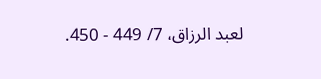لعبد الرزاق، 7/ 449 - 450.